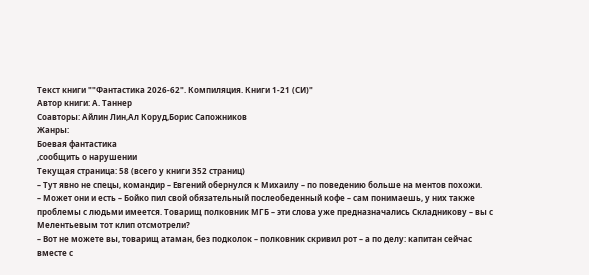Текст книги ""Фантастика 2026-62". Компиляция. Книги 1-21 (СИ)"
Автор книги: А. Таннер
Соавторы: Айлин Лин,Ал Коруд,Борис Сапожников
Жанры:
Боевая фантастика
,сообщить о нарушении
Текущая страница: 58 (всего у книги 352 страниц)
– Тут явно не спецы, командир – Евгений обернулся к Михаилу – по поведению больше на ментов похожи.
– Может они и есть – Бойко пил свой обязательный послеобеденный кофе – сам понимаешь, у них также проблемы с людьми имеется. Товарищ полковник МГБ – эти слова уже предназначались Складникову – вы с Мелентьевым тот клип отсмотрели?
– Вот не можете вы, товарищ атаман, без подколок – полковник скривил рот – а по делу: капитан сейчас вместе с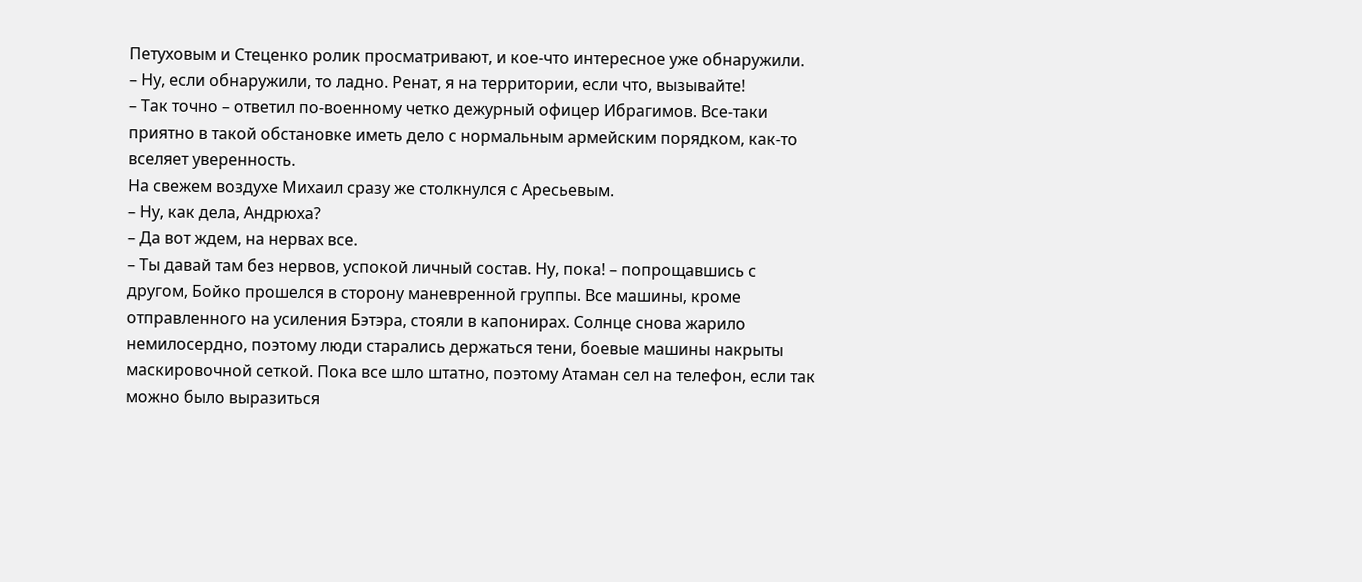Петуховым и Стеценко ролик просматривают, и кое-что интересное уже обнаружили.
– Ну, если обнаружили, то ладно. Ренат, я на территории, если что, вызывайте!
– Так точно – ответил по-военному четко дежурный офицер Ибрагимов. Все-таки приятно в такой обстановке иметь дело с нормальным армейским порядком, как-то вселяет уверенность.
На свежем воздухе Михаил сразу же столкнулся с Аресьевым.
– Ну, как дела, Андрюха?
– Да вот ждем, на нервах все.
– Ты давай там без нервов, успокой личный состав. Ну, пока! – попрощавшись с другом, Бойко прошелся в сторону маневренной группы. Все машины, кроме отправленного на усиления Бэтэра, стояли в капонирах. Солнце снова жарило немилосердно, поэтому люди старались держаться тени, боевые машины накрыты маскировочной сеткой. Пока все шло штатно, поэтому Атаман сел на телефон, если так можно было выразиться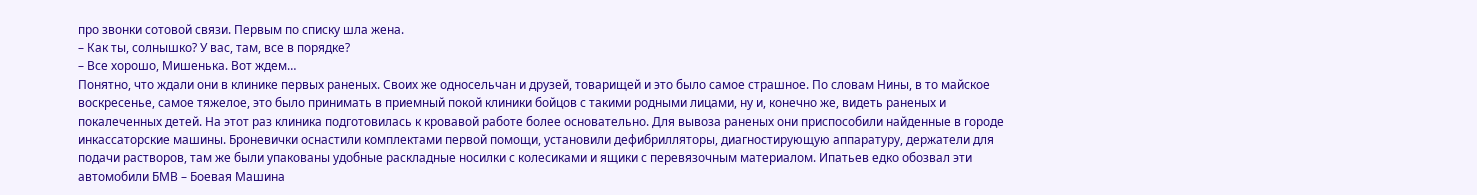про звонки сотовой связи. Первым по списку шла жена.
– Как ты, солнышко? У вас, там, все в порядке?
– Все хорошо, Мишенька. Вот ждем…
Понятно, что ждали они в клинике первых раненых. Своих же односельчан и друзей, товарищей и это было самое страшное. По словам Нины, в то майское воскресенье, самое тяжелое, это было принимать в приемный покой клиники бойцов с такими родными лицами, ну и, конечно же, видеть раненых и покалеченных детей. На этот раз клиника подготовилась к кровавой работе более основательно. Для вывоза раненых они приспособили найденные в городе инкассаторские машины. Броневички оснастили комплектами первой помощи, установили дефибрилляторы, диагностирующую аппаратуру, держатели для подачи растворов, там же были упакованы удобные раскладные носилки с колесиками и ящики с перевязочным материалом. Ипатьев едко обозвал эти автомобили БМВ – Боевая Машина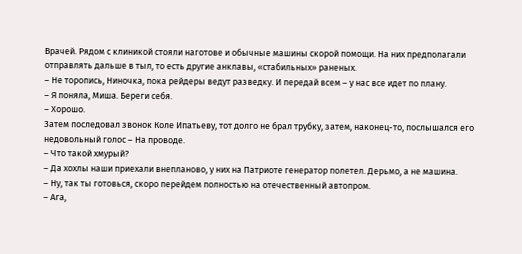Врачей. Рядом с клиникой стояли наготове и обычные машины скорой помощи. На них предполагали отправлять дальше в тыл, то есть другие анклавы, «стабильных» раненых.
– Не торопись, Ниночка, пока рейдеры ведут разведку. И передай всем – у нас все идет по плану.
– Я поняла, Миша. Береги себя.
– Хорошо.
Затем последовал звонок Коле Ипатьеву, тот долго не брал трубку, затем, наконец-то, послышался его недовольный голос – На проводе.
– Что такой хмурый?
– Да хохлы наши приехали внепланово, у них на Патриоте генератор полетел. Дерьмо, а не машина.
– Ну, так ты готовься, скоро перейдем полностью на отечественный автопром.
– Ага,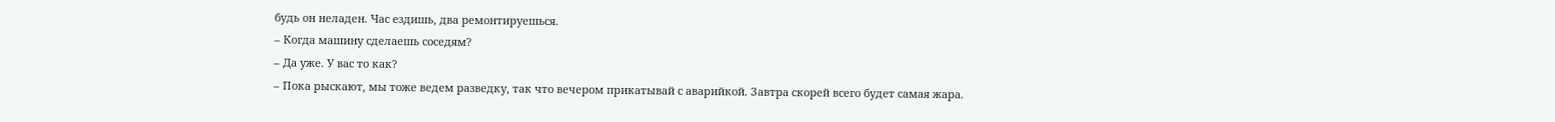будь он неладен. Час ездишь, два ремонтируешься.
– Когда машину сделаешь соседям?
– Да уже. У вас то как?
– Пока рыскают, мы тоже ведем разведку, так что вечером прикатывай с аварийкой. Завтра скорей всего будет самая жара.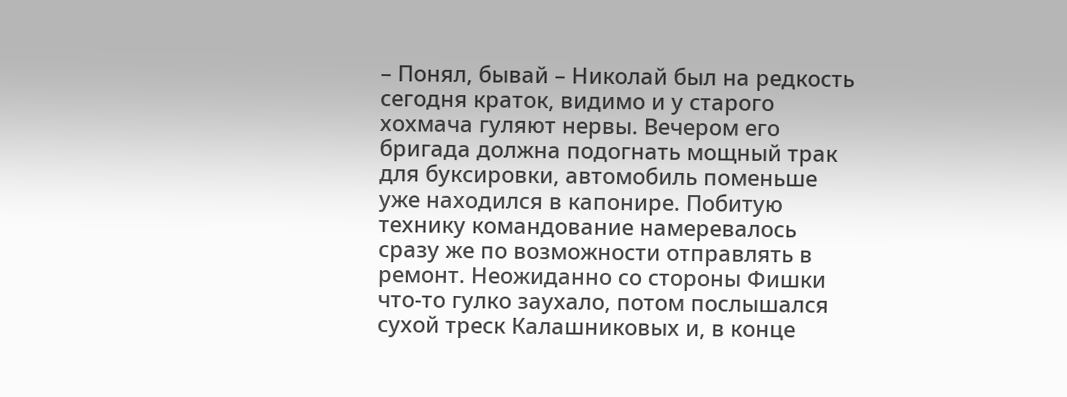– Понял, бывай – Николай был на редкость сегодня краток, видимо и у старого хохмача гуляют нервы. Вечером его бригада должна подогнать мощный трак для буксировки, автомобиль поменьше уже находился в капонире. Побитую технику командование намеревалось сразу же по возможности отправлять в ремонт. Неожиданно со стороны Фишки что-то гулко заухало, потом послышался сухой треск Калашниковых и, в конце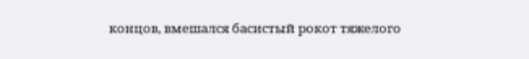концов, вмешался басистый рокот тяжелого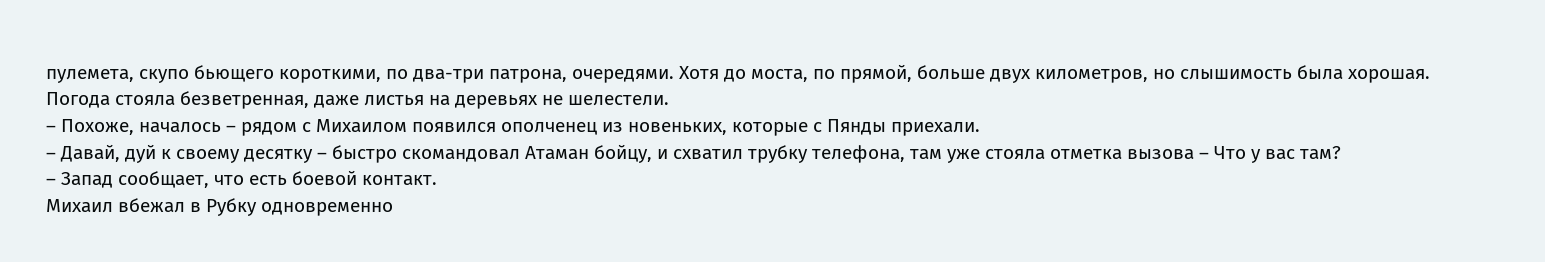пулемета, скупо бьющего короткими, по два-три патрона, очередями. Хотя до моста, по прямой, больше двух километров, но слышимость была хорошая. Погода стояла безветренная, даже листья на деревьях не шелестели.
– Похоже, началось – рядом с Михаилом появился ополченец из новеньких, которые с Пянды приехали.
– Давай, дуй к своему десятку – быстро скомандовал Атаман бойцу, и схватил трубку телефона, там уже стояла отметка вызова – Что у вас там?
– Запад сообщает, что есть боевой контакт.
Михаил вбежал в Рубку одновременно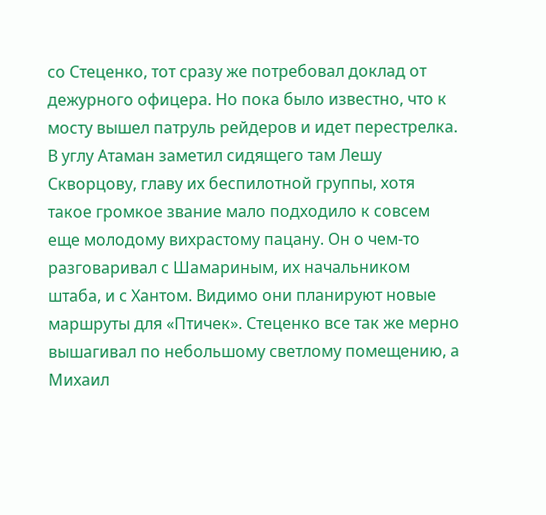со Стеценко, тот сразу же потребовал доклад от дежурного офицера. Но пока было известно, что к мосту вышел патруль рейдеров и идет перестрелка. В углу Атаман заметил сидящего там Лешу Скворцову, главу их беспилотной группы, хотя такое громкое звание мало подходило к совсем еще молодому вихрастому пацану. Он о чем-то разговаривал с Шамариным, их начальником штаба, и с Хантом. Видимо они планируют новые маршруты для «Птичек». Стеценко все так же мерно вышагивал по небольшому светлому помещению, а Михаил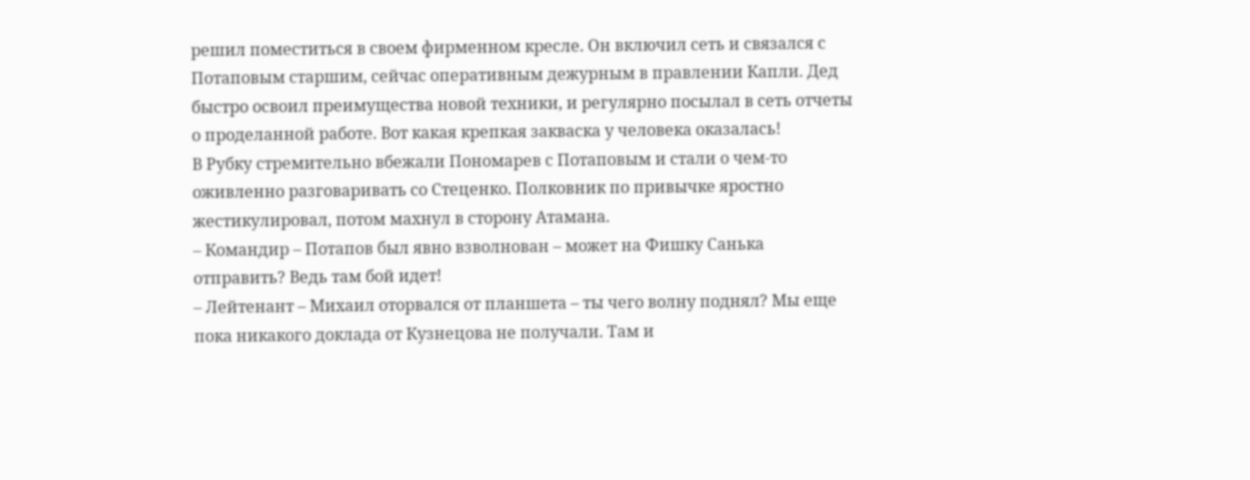решил поместиться в своем фирменном кресле. Он включил сеть и связался с Потаповым старшим, сейчас оперативным дежурным в правлении Капли. Дед быстро освоил преимущества новой техники, и регулярно посылал в сеть отчеты о проделанной работе. Вот какая крепкая закваска у человека оказалась!
В Рубку стремительно вбежали Пономарев с Потаповым и стали о чем-то оживленно разговаривать со Стеценко. Полковник по привычке яростно жестикулировал, потом махнул в сторону Атамана.
– Командир – Потапов был явно взволнован – может на Фишку Санька отправить? Ведь там бой идет!
– Лейтенант – Михаил оторвался от планшета – ты чего волну поднял? Мы еще пока никакого доклада от Кузнецова не получали. Там и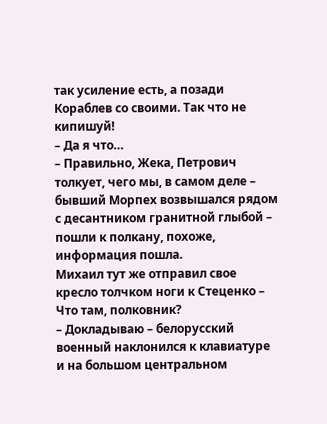так усиление есть, а позади Кораблев со своими. Так что не кипишуй!
– Да я что…
– Правильно, Жека, Петрович толкует, чего мы, в самом деле – бывший Морпех возвышался рядом с десантником гранитной глыбой – пошли к полкану, похоже, информация пошла.
Михаил тут же отправил свое кресло толчком ноги к Стеценко – Что там, полковник?
– Докладываю – белорусский военный наклонился к клавиатуре и на большом центральном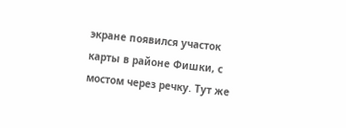экране появился участок карты в районе Фишки, с мостом через речку. Тут же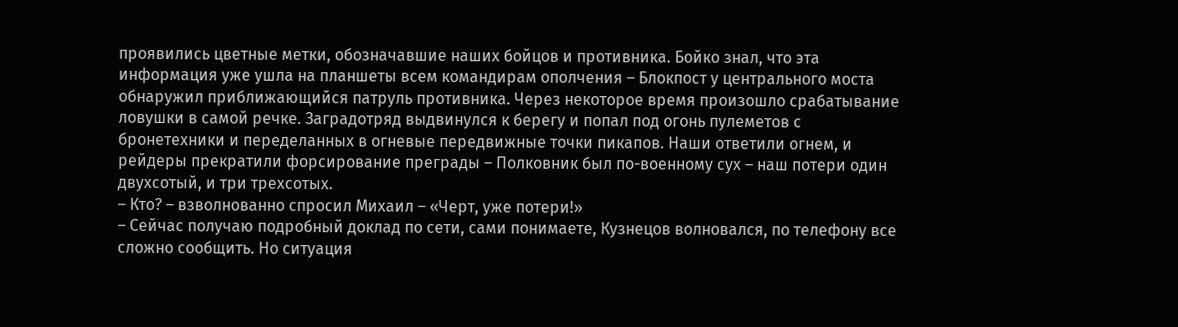проявились цветные метки, обозначавшие наших бойцов и противника. Бойко знал, что эта информация уже ушла на планшеты всем командирам ополчения – Блокпост у центрального моста обнаружил приближающийся патруль противника. Через некоторое время произошло срабатывание ловушки в самой речке. Заградотряд выдвинулся к берегу и попал под огонь пулеметов с бронетехники и переделанных в огневые передвижные точки пикапов. Наши ответили огнем, и рейдеры прекратили форсирование преграды – Полковник был по-военному сух – наш потери один двухсотый, и три трехсотых.
– Кто? – взволнованно спросил Михаил – «Черт, уже потери!»
– Сейчас получаю подробный доклад по сети, сами понимаете, Кузнецов волновался, по телефону все сложно сообщить. Но ситуация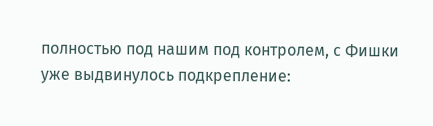полностью под нашим под контролем, с Фишки уже выдвинулось подкрепление: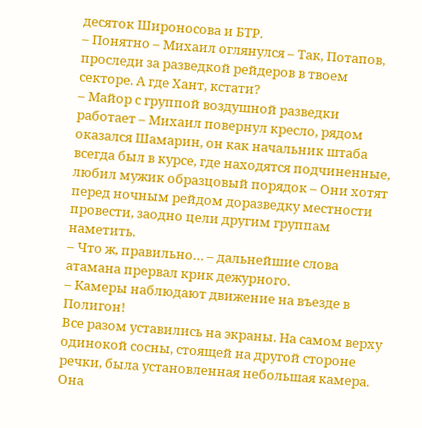десяток Широносова и БТР.
– Понятно – Михаил оглянулся – Так, Потапов, проследи за разведкой рейдеров в твоем секторе. А где Хант, кстати?
– Майор с группой воздушной разведки работает – Михаил повернул кресло, рядом оказался Шамарин, он как начальник штаба всегда был в курсе, где находятся подчиненные, любил мужик образцовый порядок – Они хотят перед ночным рейдом доразведку местности провести, заодно цели другим группам наметить.
– Что ж, правильно… – дальнейшие слова атамана прервал крик дежурного.
– Камеры наблюдают движение на въезде в Полигон!
Все разом уставились на экраны. На самом верху одинокой сосны, стоящей на другой стороне речки, была установленная небольшая камера. Она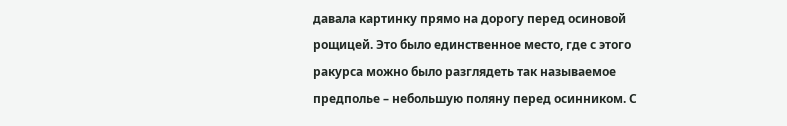давала картинку прямо на дорогу перед осиновой рощицей. Это было единственное место, где с этого ракурса можно было разглядеть так называемое предполье – небольшую поляну перед осинником. С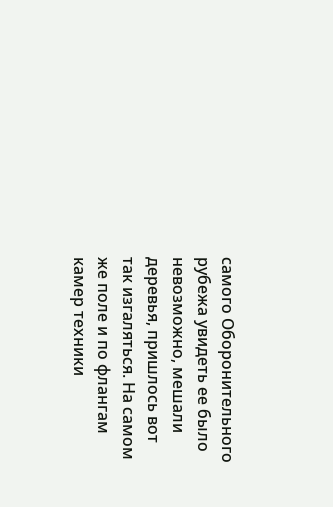самого Оборонительного рубежа увидеть ее было невозможно, мешали деревья, пришлось вот так изгаляться. На самом же поле и по флангам камер техники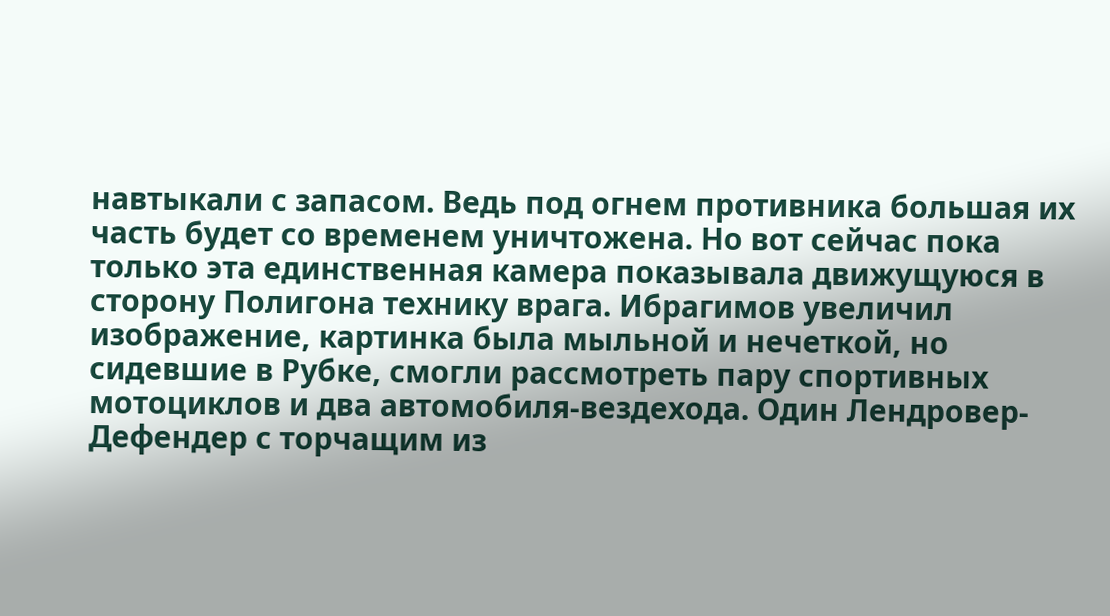навтыкали с запасом. Ведь под огнем противника большая их часть будет со временем уничтожена. Но вот сейчас пока только эта единственная камера показывала движущуюся в сторону Полигона технику врага. Ибрагимов увеличил изображение, картинка была мыльной и нечеткой, но сидевшие в Рубке, смогли рассмотреть пару спортивных мотоциклов и два автомобиля-вездехода. Один Лендровер-Дефендер с торчащим из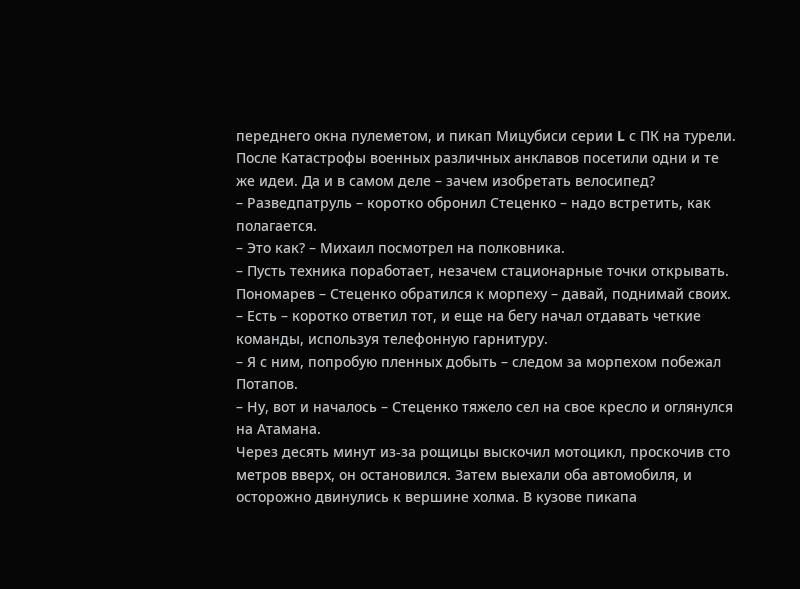переднего окна пулеметом, и пикап Мицубиси серии L с ПК на турели. После Катастрофы военных различных анклавов посетили одни и те же идеи. Да и в самом деле – зачем изобретать велосипед?
– Разведпатруль – коротко обронил Стеценко – надо встретить, как полагается.
– Это как? – Михаил посмотрел на полковника.
– Пусть техника поработает, незачем стационарные точки открывать. Пономарев – Стеценко обратился к морпеху – давай, поднимай своих.
– Есть – коротко ответил тот, и еще на бегу начал отдавать четкие команды, используя телефонную гарнитуру.
– Я с ним, попробую пленных добыть – следом за морпехом побежал Потапов.
– Ну, вот и началось – Стеценко тяжело сел на свое кресло и оглянулся на Атамана.
Через десять минут из-за рощицы выскочил мотоцикл, проскочив сто метров вверх, он остановился. Затем выехали оба автомобиля, и осторожно двинулись к вершине холма. В кузове пикапа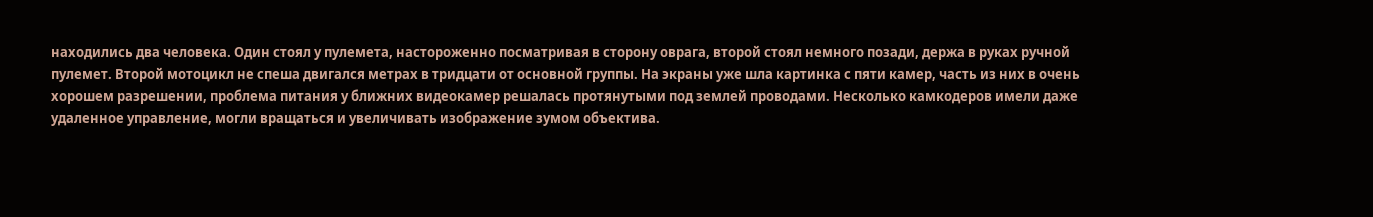находились два человека. Один стоял у пулемета, настороженно посматривая в сторону оврага, второй стоял немного позади, держа в руках ручной пулемет. Второй мотоцикл не спеша двигался метрах в тридцати от основной группы. На экраны уже шла картинка с пяти камер, часть из них в очень хорошем разрешении, проблема питания у ближних видеокамер решалась протянутыми под землей проводами. Несколько камкодеров имели даже удаленное управление, могли вращаться и увеличивать изображение зумом объектива.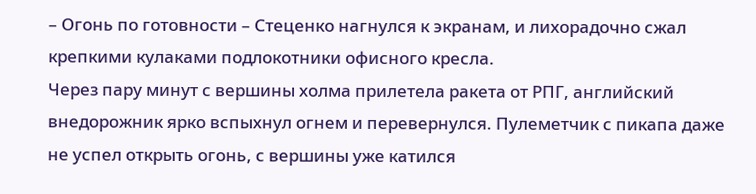– Огонь по готовности – Стеценко нагнулся к экранам, и лихорадочно сжал крепкими кулаками подлокотники офисного кресла.
Через пару минут с вершины холма прилетела ракета от РПГ, английский внедорожник ярко вспыхнул огнем и перевернулся. Пулеметчик с пикапа даже не успел открыть огонь, с вершины уже катился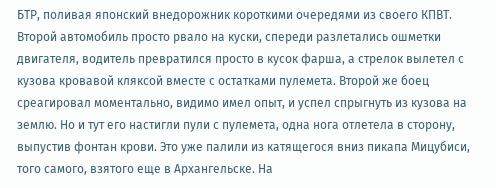БТР, поливая японский внедорожник короткими очередями из своего КПВТ. Второй автомобиль просто рвало на куски, спереди разлетались ошметки двигателя, водитель превратился просто в кусок фарша, а стрелок вылетел с кузова кровавой кляксой вместе с остатками пулемета. Второй же боец среагировал моментально, видимо имел опыт, и успел спрыгнуть из кузова на землю. Но и тут его настигли пули с пулемета, одна нога отлетела в сторону, выпустив фонтан крови. Это уже палили из катящегося вниз пикапа Мицубиси, того самого, взятого еще в Архангельске. На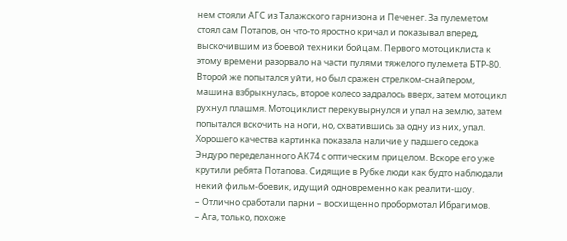нем стояли АГС из Талажского гарнизона и Печенег. За пулеметом стоял сам Потапов, он что-то яростно кричал и показывал вперед, выскочившим из боевой техники бойцам. Первого мотоциклиста к этому времени разорвало на части пулями тяжелого пулемета БТР-80. Второй же попытался уйти, но был сражен стрелком-снайпером, машина взбрыкнулась, второе колесо задралось вверх, затем мотоцикл рухнул плашмя. Мотоциклист перекувырнулся и упал на землю, затем попытался вскочить на ноги, но, схватившись за одну из них, упал. Хорошего качества картинка показала наличие у падшего седока Эндуро переделанного АК74 с оптическим прицелом. Вскоре его уже крутили ребята Потапова. Сидящие в Рубке люди как будто наблюдали некий фильм-боевик, идущий одновременно как реалити-шоу.
– Отлично сработали парни – восхищенно пробормотал Ибрагимов.
– Ага, только, похоже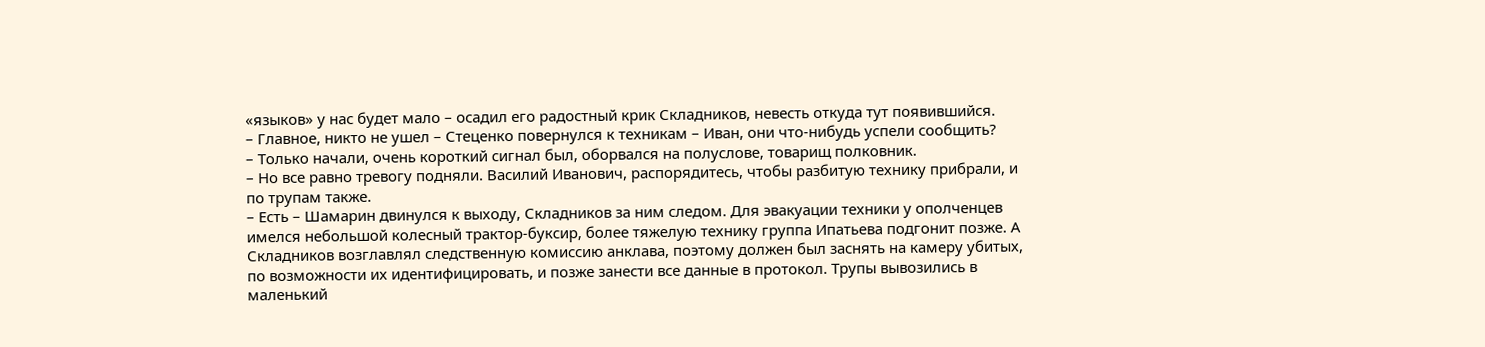«языков» у нас будет мало – осадил его радостный крик Складников, невесть откуда тут появившийся.
– Главное, никто не ушел – Стеценко повернулся к техникам – Иван, они что-нибудь успели сообщить?
– Только начали, очень короткий сигнал был, оборвался на полуслове, товарищ полковник.
– Но все равно тревогу подняли. Василий Иванович, распорядитесь, чтобы разбитую технику прибрали, и по трупам также.
– Есть – Шамарин двинулся к выходу, Складников за ним следом. Для эвакуации техники у ополченцев имелся небольшой колесный трактор-буксир, более тяжелую технику группа Ипатьева подгонит позже. А Складников возглавлял следственную комиссию анклава, поэтому должен был заснять на камеру убитых, по возможности их идентифицировать, и позже занести все данные в протокол. Трупы вывозились в маленький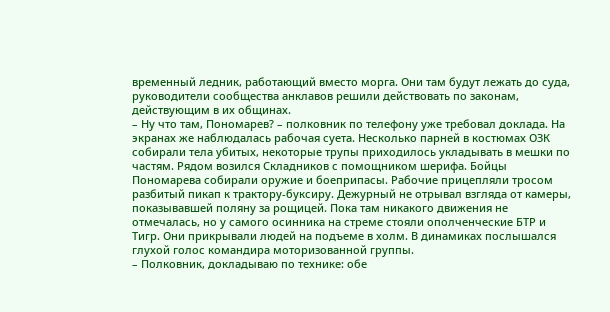временный ледник, работающий вместо морга. Они там будут лежать до суда, руководители сообщества анклавов решили действовать по законам, действующим в их общинах.
– Ну что там, Пономарев? – полковник по телефону уже требовал доклада. На экранах же наблюдалась рабочая суета. Несколько парней в костюмах ОЗК собирали тела убитых, некоторые трупы приходилось укладывать в мешки по частям. Рядом возился Складников с помощником шерифа. Бойцы Пономарева собирали оружие и боеприпасы. Рабочие прицепляли тросом разбитый пикап к трактору-буксиру. Дежурный не отрывал взгляда от камеры, показывавшей поляну за рощицей. Пока там никакого движения не отмечалась, но у самого осинника на стреме стояли ополченческие БТР и Тигр. Они прикрывали людей на подъеме в холм. В динамиках послышался глухой голос командира моторизованной группы.
– Полковник, докладываю по технике: обе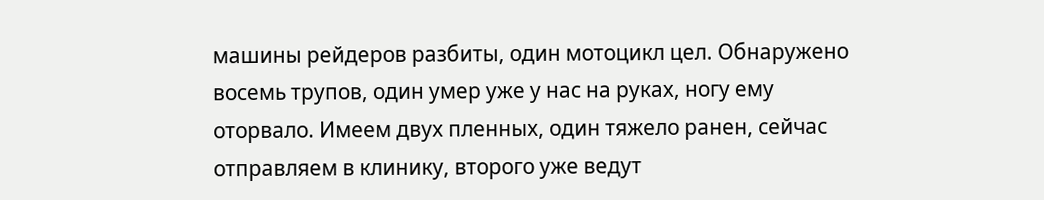машины рейдеров разбиты, один мотоцикл цел. Обнаружено восемь трупов, один умер уже у нас на руках, ногу ему оторвало. Имеем двух пленных, один тяжело ранен, сейчас отправляем в клинику, второго уже ведут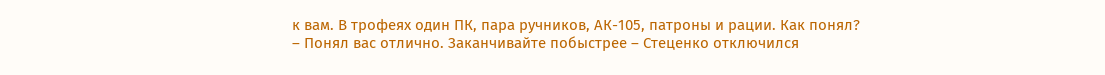к вам. В трофеях один ПК, пара ручников, АК-105, патроны и рации. Как понял?
– Понял вас отлично. Заканчивайте побыстрее – Стеценко отключился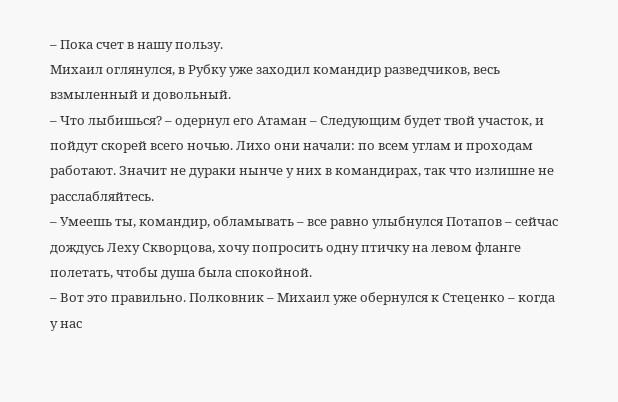– Пока счет в нашу пользу.
Михаил оглянулся, в Рубку уже заходил командир разведчиков, весь взмыленный и довольный.
– Что лыбишься? – одернул его Атаман – Следующим будет твой участок, и пойдут скорей всего ночью. Лихо они начали: по всем углам и проходам работают. Значит не дураки нынче у них в командирах, так что излишне не расслабляйтесь.
– Умеешь ты, командир, обламывать – все равно улыбнулся Потапов – сейчас дождусь Леху Скворцова, хочу попросить одну птичку на левом фланге полетать, чтобы душа была спокойной.
– Вот это правильно. Полковник – Михаил уже обернулся к Стеценко – когда у нас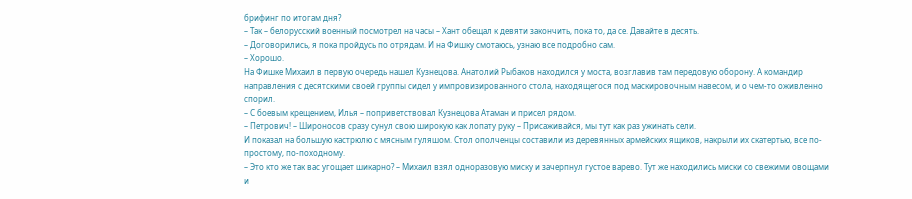брифинг по итогам дня?
– Так – белорусский военный посмотрел на часы – Хант обещал к девяти закончить, пока то, да се. Давайте в десять.
– Договорились, я пока пройдусь по отрядам. И на Фишку смотаюсь, узнаю все подробно сам.
– Хорошо.
На Фишке Михаил в первую очередь нашел Кузнецова. Анатолий Рыбаков находился у моста, возглавив там передовую оборону. А командир направления с десятскими своей группы сидел у импровизированного стола, находящегося под маскировочным навесом, и о чем-то оживленно спорил.
– С боевым крещением, Илья – поприветствовал Кузнецова Атаман и присел рядом.
– Петрович! – Широносов сразу сунул свою широкую как лопату руку – Присаживайся, мы тут как раз ужинать сели.
И показал на большую кастрюлю с мясным гуляшом. Стол ополченцы составили из деревянных армейских ящиков, накрыли их скатертью, все по-простому, по-походному.
– Это кто же так вас угощает шикарно? – Михаил взял одноразовую миску и зачерпнул густое варево. Тут же находились миски со свежими овощами и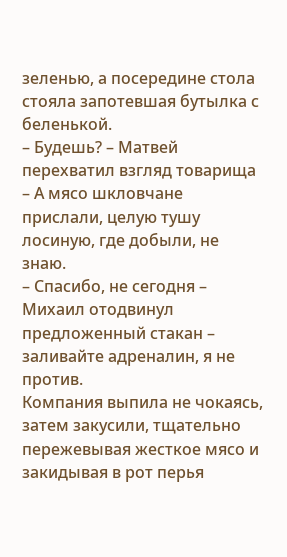зеленью, а посередине стола стояла запотевшая бутылка с беленькой.
– Будешь? – Матвей перехватил взгляд товарища – А мясо шкловчане прислали, целую тушу лосиную, где добыли, не знаю.
– Спасибо, не сегодня – Михаил отодвинул предложенный стакан – заливайте адреналин, я не против.
Компания выпила не чокаясь, затем закусили, тщательно пережевывая жесткое мясо и закидывая в рот перья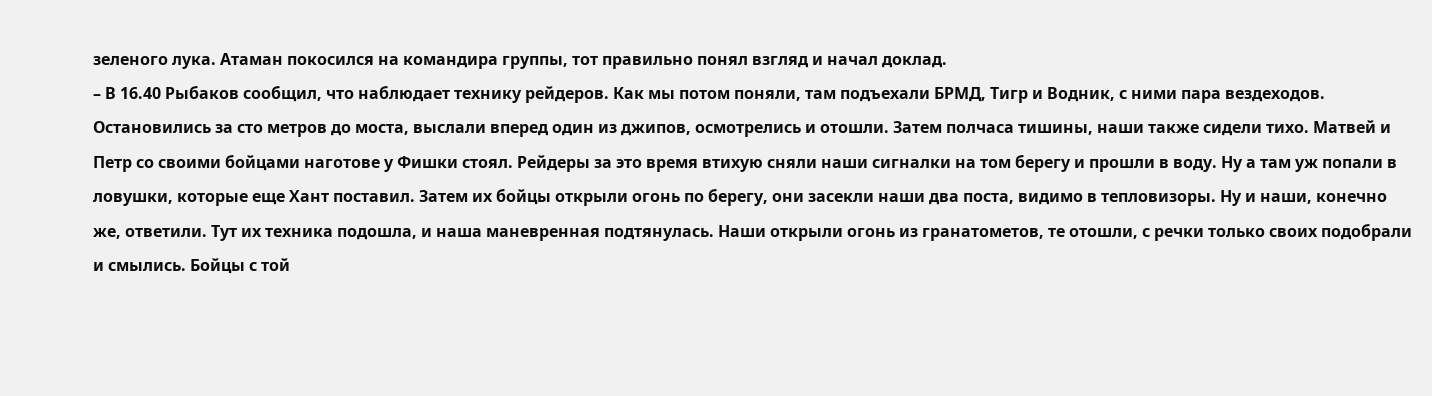зеленого лука. Атаман покосился на командира группы, тот правильно понял взгляд и начал доклад.
– В 16.40 Рыбаков сообщил, что наблюдает технику рейдеров. Как мы потом поняли, там подъехали БРМД, Тигр и Водник, с ними пара вездеходов. Остановились за сто метров до моста, выслали вперед один из джипов, осмотрелись и отошли. Затем полчаса тишины, наши также сидели тихо. Матвей и Петр со своими бойцами наготове у Фишки стоял. Рейдеры за это время втихую сняли наши сигналки на том берегу и прошли в воду. Ну а там уж попали в ловушки, которые еще Хант поставил. Затем их бойцы открыли огонь по берегу, они засекли наши два поста, видимо в тепловизоры. Ну и наши, конечно же, ответили. Тут их техника подошла, и наша маневренная подтянулась. Наши открыли огонь из гранатометов, те отошли, с речки только своих подобрали и смылись. Бойцы с той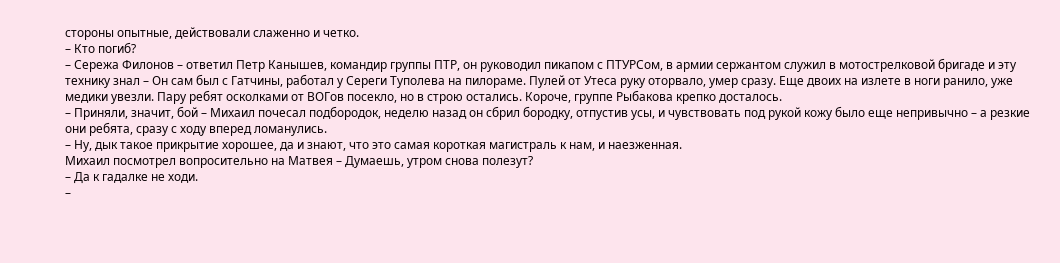стороны опытные, действовали слаженно и четко.
– Кто погиб?
– Сережа Филонов – ответил Петр Канышев, командир группы ПТР, он руководил пикапом с ПТУРСом, в армии сержантом служил в мотострелковой бригаде и эту технику знал – Он сам был с Гатчины, работал у Сереги Туполева на пилораме. Пулей от Утеса руку оторвало, умер сразу. Еще двоих на излете в ноги ранило, уже медики увезли. Пару ребят осколками от ВОГов посекло, но в строю остались. Короче, группе Рыбакова крепко досталось.
– Приняли, значит, бой – Михаил почесал подбородок, неделю назад он сбрил бородку, отпустив усы, и чувствовать под рукой кожу было еще непривычно – а резкие они ребята, сразу с ходу вперед ломанулись.
– Ну, дык такое прикрытие хорошее, да и знают, что это самая короткая магистраль к нам, и наезженная.
Михаил посмотрел вопросительно на Матвея – Думаешь, утром снова полезут?
– Да к гадалке не ходи.
–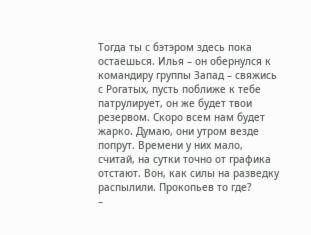Тогда ты с бэтэром здесь пока остаешься. Илья – он обернулся к командиру группы Запад – свяжись с Рогатых, пусть поближе к тебе патрулирует, он же будет твои резервом. Скоро всем нам будет жарко. Думаю, они утром везде попрут. Времени у них мало, считай, на сутки точно от графика отстают. Вон, как силы на разведку распылили. Прокопьев то где?
–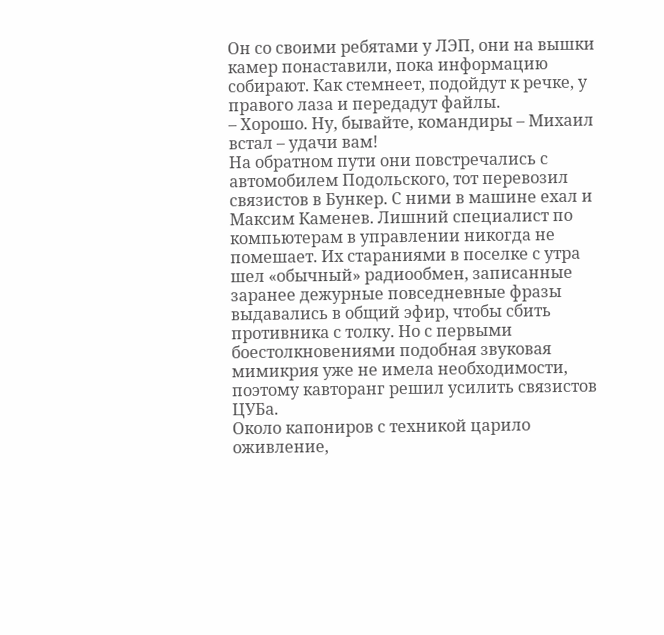Он со своими ребятами у ЛЭП, они на вышки камер понаставили, пока информацию собирают. Как стемнеет, подойдут к речке, у правого лаза и передадут файлы.
– Хорошо. Ну, бывайте, командиры – Михаил встал – удачи вам!
На обратном пути они повстречались с автомобилем Подольского, тот перевозил связистов в Бункер. С ними в машине ехал и Максим Каменев. Лишний специалист по компьютерам в управлении никогда не помешает. Их стараниями в поселке с утра шел «обычный» радиообмен, записанные заранее дежурные повседневные фразы выдавались в общий эфир, чтобы сбить противника с толку. Но с первыми боестолкновениями подобная звуковая мимикрия уже не имела необходимости, поэтому кавторанг решил усилить связистов ЦУБа.
Около капониров с техникой царило оживление,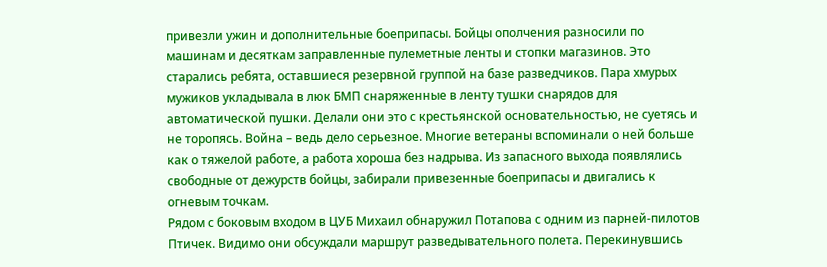привезли ужин и дополнительные боеприпасы. Бойцы ополчения разносили по машинам и десяткам заправленные пулеметные ленты и стопки магазинов. Это старались ребята, оставшиеся резервной группой на базе разведчиков. Пара хмурых мужиков укладывала в люк БМП снаряженные в ленту тушки снарядов для автоматической пушки. Делали они это с крестьянской основательностью, не суетясь и не торопясь. Война – ведь дело серьезное. Многие ветераны вспоминали о ней больше как о тяжелой работе, а работа хороша без надрыва. Из запасного выхода появлялись свободные от дежурств бойцы, забирали привезенные боеприпасы и двигались к огневым точкам.
Рядом с боковым входом в ЦУБ Михаил обнаружил Потапова с одним из парней-пилотов Птичек. Видимо они обсуждали маршрут разведывательного полета. Перекинувшись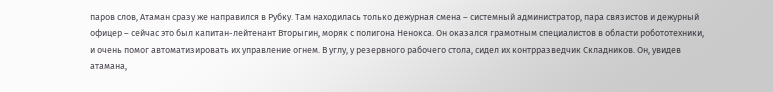паров слов, Атаман сразу же направился в Рубку. Там находилась только дежурная смена – системный администратор, пара связистов и дежурный офицер – сейчас это был капитан-лейтенант Вторыгин, моряк с полигона Ненокса. Он оказался грамотным специалистов в области робототехники, и очень помог автоматизировать их управление огнем. В углу, у резервного рабочего стола, сидел их контрразведчик Складников. Он, увидев атамана,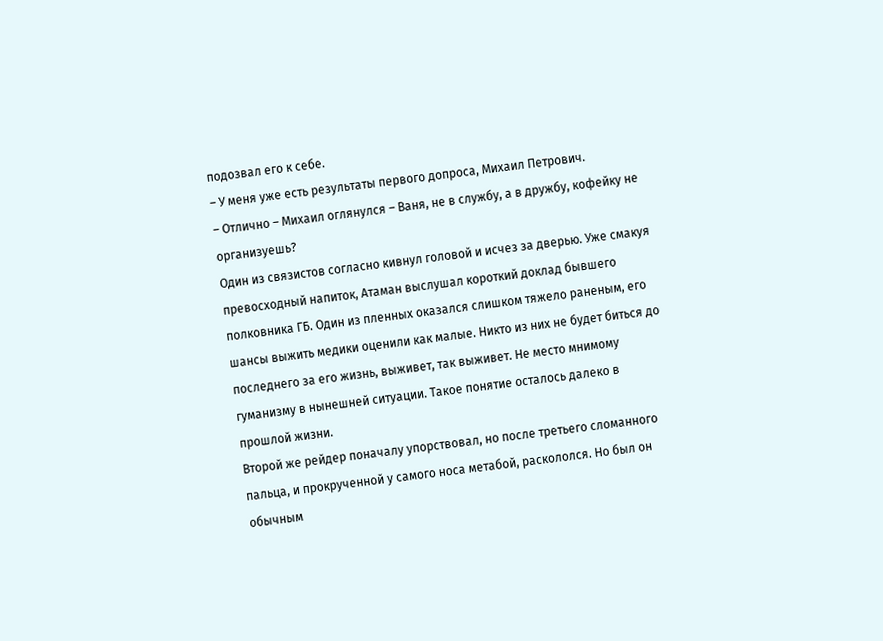подозвал его к себе.
– У меня уже есть результаты первого допроса, Михаил Петрович.
– Отлично – Михаил оглянулся – Ваня, не в службу, а в дружбу, кофейку не организуешь?
Один из связистов согласно кивнул головой и исчез за дверью. Уже смакуя превосходный напиток, Атаман выслушал короткий доклад бывшего полковника ГБ. Один из пленных оказался слишком тяжело раненым, его шансы выжить медики оценили как малые. Никто из них не будет биться до последнего за его жизнь, выживет, так выживет. Не место мнимому гуманизму в нынешней ситуации. Такое понятие осталось далеко в прошлой жизни.
Второй же рейдер поначалу упорствовал, но после третьего сломанного пальца, и прокрученной у самого носа метабой, раскололся. Но был он обычным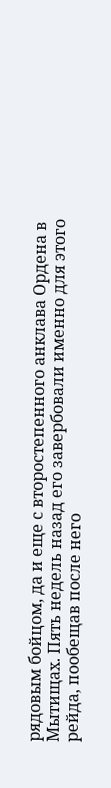рядовым бойцом, да и еще с второстепенного анклава Ордена в Мытищах. Пять недель назад его завербовали именно для этого рейда, пообещав после него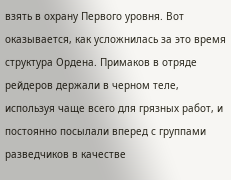взять в охрану Первого уровня. Вот оказывается, как усложнилась за это время структура Ордена. Примаков в отряде рейдеров держали в черном теле, используя чаще всего для грязных работ, и постоянно посылали вперед с группами разведчиков в качестве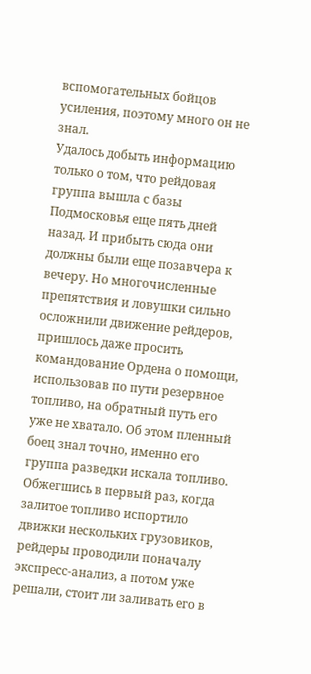вспомогательных бойцов усиления, поэтому много он не знал.
Удалось добыть информацию только о том, что рейдовая группа вышла с базы Подмосковья еще пять дней назад. И прибыть сюда они должны были еще позавчера к вечеру. Но многочисленные препятствия и ловушки сильно осложнили движение рейдеров, пришлось даже просить командование Ордена о помощи, использовав по пути резервное топливо, на обратный путь его уже не хватало. Об этом пленный боец знал точно, именно его группа разведки искала топливо. Обжегшись в первый раз, когда залитое топливо испортило движки нескольких грузовиков, рейдеры проводили поначалу экспресс-анализ, а потом уже решали, стоит ли заливать его в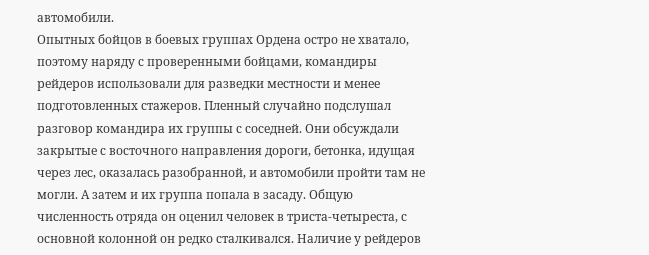автомобили.
Опытных бойцов в боевых группах Ордена остро не хватало, поэтому наряду с проверенными бойцами, командиры рейдеров использовали для разведки местности и менее подготовленных стажеров. Пленный случайно подслушал разговор командира их группы с соседней. Они обсуждали закрытые с восточного направления дороги, бетонка, идущая через лес, оказалась разобранной, и автомобили пройти там не могли. А затем и их группа попала в засаду. Общую численность отряда он оценил человек в триста-четыреста, с основной колонной он редко сталкивался. Наличие у рейдеров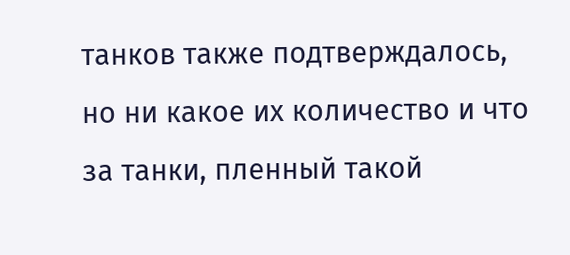танков также подтверждалось, но ни какое их количество и что за танки, пленный такой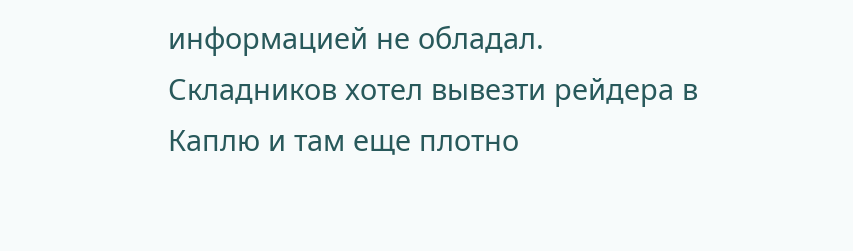информацией не обладал. Складников хотел вывезти рейдера в Каплю и там еще плотно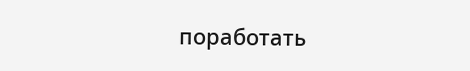поработать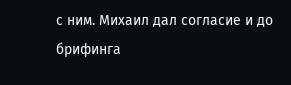с ним. Михаил дал согласие и до брифинга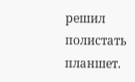решил полистать планшет.